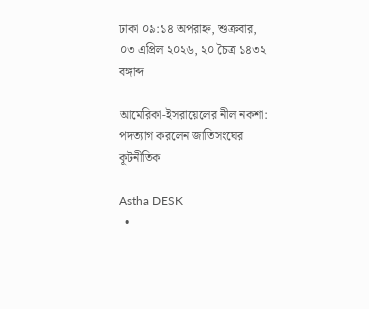ঢাকা ০৯:১৪ অপরাহ্ন, শুক্রবার, ০৩ এপ্রিল ২০২৬, ২০ চৈত্র ১৪৩২ বঙ্গাব্দ

আমেরিকা-ইসরায়েলের নীল নকশা: পদত্যাগ করলেন জাতিসংঘের কূটনীতিক

Astha DESK
  •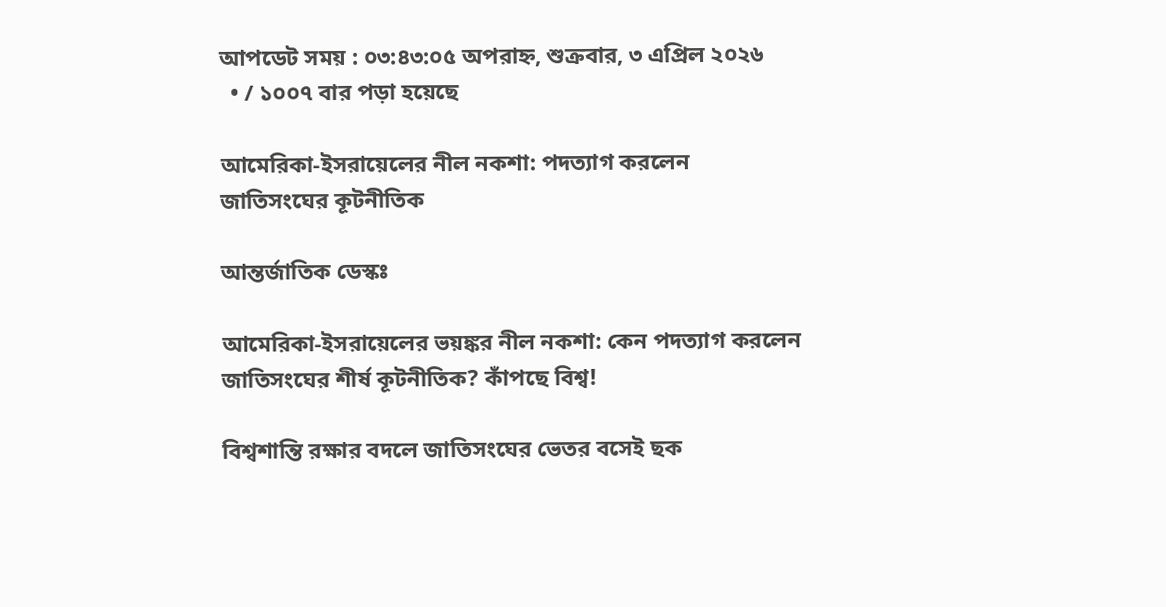আপডেট সময় : ০৩:৪৩:০৫ অপরাহ্ন, শুক্রবার, ৩ এপ্রিল ২০২৬
  • / ১০০৭ বার পড়া হয়েছে

আমেরিকা-ইসরায়েলের নীল নকশা: পদত্যাগ করলেন জাতিসংঘের কূটনীতিক

আন্তর্জাতিক ডেস্কঃ

আমেরিকা-ইসরায়েলের ভয়ঙ্কর নীল নকশা: কেন পদত্যাগ করলেন জাতিসংঘের শীর্ষ কূটনীতিক? কাঁপছে বিশ্ব!

বিশ্বশান্তি রক্ষার বদলে জাতিসংঘের ভেতর বসেই ছক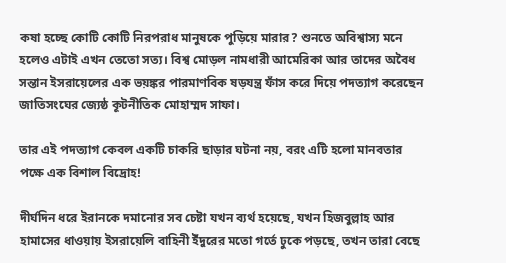কষা হচ্ছে কোটি কোটি নিরপরাধ মানুষকে পুড়িয়ে মারার? শুনতে অবিশ্বাস্য মনে হলেও এটাই এখন তেতো সত্য। বিশ্ব মোড়ল নামধারী আমেরিকা আর তাদের অবৈধ সন্তান ইসরায়েলের এক ভয়ঙ্কর পারমাণবিক ষড়যন্ত্র ফাঁস করে দিয়ে পদত্যাগ করেছেন জাতিসংঘের জ্যেষ্ঠ কূটনীতিক মোহাম্মদ সাফা।

তার এই পদত্যাগ কেবল একটি চাকরি ছাড়ার ঘটনা নয়, বরং এটি হলো মানবতার পক্ষে এক বিশাল বিদ্রোহ!

দীর্ঘদিন ধরে ইরানকে দমানোর সব চেষ্টা যখন ব্যর্থ হয়েছে, যখন হিজবুল্লাহ আর হামাসের ধাওয়ায় ইসরায়েলি বাহিনী ইঁদুরের মতো গর্তে ঢুকে পড়ছে, তখন তারা বেছে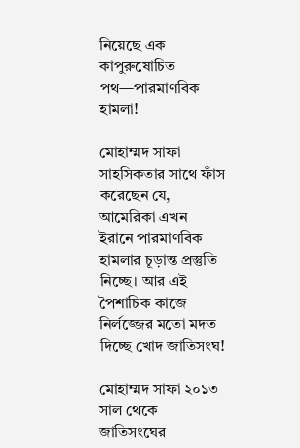নিয়েছে এক কাপুরুষোচিত পথ—পারমাণবিক হামলা!

মোহাম্মদ সাফা সাহসিকতার সাথে ফাঁস করেছেন যে, আমেরিকা এখন ইরানে পারমাণবিক হামলার চূড়ান্ত প্রস্তুতি নিচ্ছে। আর এই পৈশাচিক কাজে নির্লজ্জের মতো মদত দিচ্ছে খোদ জাতিসংঘ!

মোহাম্মদ সাফা ২০১৩ সাল থেকে জাতিসংঘের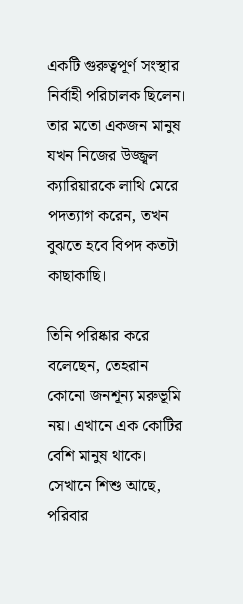একটি গুরুত্বপূর্ণ সংস্থার নির্বাহী পরিচালক ছিলেন। তার মতো একজন মানুষ যখন নিজের উজ্জ্বল ক্যারিয়ারকে লাথি মেরে পদত্যাগ করেন, তখন বুঝতে হবে বিপদ কতটা কাছাকাছি।

তিনি পরিষ্কার করে বলেছেন, তেহরান কোনো জনশূন্য মরুভূমি নয়। এখানে এক কোটির বেশি মানুষ থাকে। সেখানে শিশু আছে, পরিবার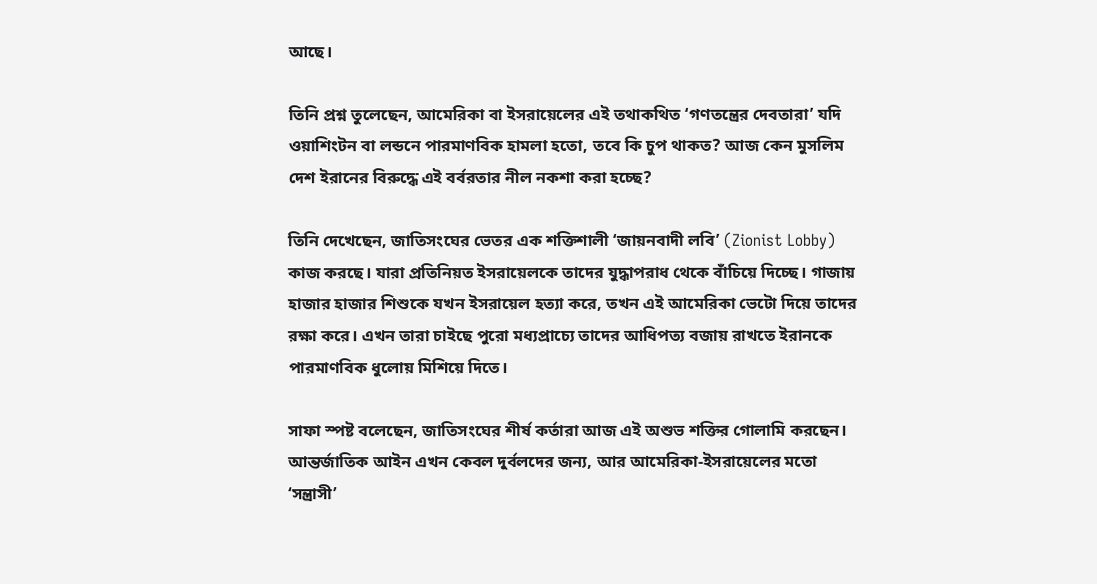আছে।

তিনি প্রশ্ন তুলেছেন, আমেরিকা বা ইসরায়েলের এই তথাকথিত ‘গণতন্ত্রের দেবতারা’ যদি ওয়াশিংটন বা লন্ডনে পারমাণবিক হামলা হতো, তবে কি চুপ থাকত? আজ কেন মুসলিম দেশ ইরানের বিরুদ্ধে এই বর্বরতার নীল নকশা করা হচ্ছে?

তিনি দেখেছেন, জাতিসংঘের ভেতর এক শক্তিশালী ‘জায়নবাদী লবি’ (Zionist Lobby) কাজ করছে। যারা প্রতিনিয়ত ইসরায়েলকে তাদের যুদ্ধাপরাধ থেকে বাঁচিয়ে দিচ্ছে। গাজায় হাজার হাজার শিশুকে যখন ইসরায়েল হত্যা করে, তখন এই আমেরিকা ভেটো দিয়ে তাদের রক্ষা করে। এখন তারা চাইছে পুরো মধ্যপ্রাচ্যে তাদের আধিপত্য বজায় রাখতে ইরানকে পারমাণবিক ধুলোয় মিশিয়ে দিতে।

সাফা স্পষ্ট বলেছেন, জাতিসংঘের শীর্ষ কর্তারা আজ এই অশুভ শক্তির গোলামি করছেন। আন্তর্জাতিক আইন এখন কেবল দুর্বলদের জন্য, আর আমেরিকা-ইসরায়েলের মতো ‘সন্ত্রাসী’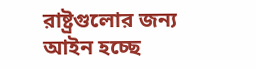রাষ্ট্রগুলোর জন্য আইন হচ্ছে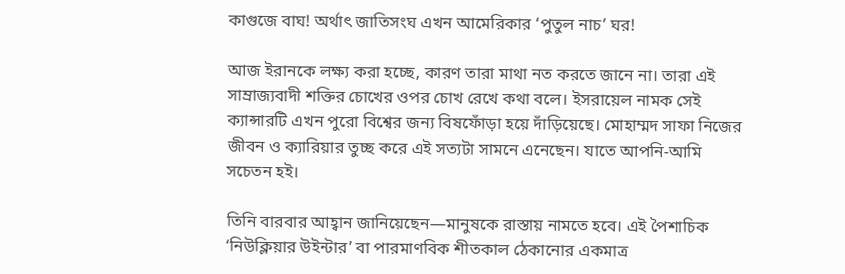কাগুজে বাঘ! অর্থাৎ জাতিসংঘ এখন আমেরিকার ‘পুতুল নাচ’ ঘর!

আজ ইরানকে লক্ষ্য করা হচ্ছে, কারণ তারা মাথা নত করতে জানে না। তারা এই সাম্রাজ্যবাদী শক্তির চোখের ওপর চোখ রেখে কথা বলে। ইসরায়েল নামক সেই ক্যান্সারটি এখন পুরো বিশ্বের জন্য বিষফোঁড়া হয়ে দাঁড়িয়েছে। মোহাম্মদ সাফা নিজের জীবন ও ক্যারিয়ার তুচ্ছ করে এই সত্যটা সামনে এনেছেন। যাতে আপনি-আমি সচেতন হই।

তিনি বারবার আহ্বান জানিয়েছেন—মানুষকে রাস্তায় নামতে হবে। এই পৈশাচিক ‘নিউক্লিয়ার উইন্টার’ বা পারমাণবিক শীতকাল ঠেকানোর একমাত্র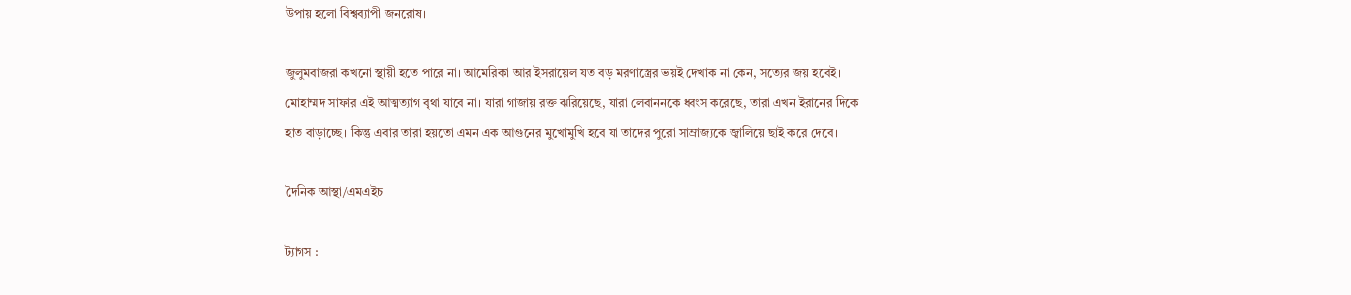উপায় হলো বিশ্বব্যাপী জনরোষ।

জুলুমবাজরা কখনো স্থায়ী হতে পারে না। আমেরিকা আর ইসরায়েল যত বড় মরণাস্ত্রের ভয়ই দেখাক না কেন, সত্যের জয় হবেই। মোহাম্মদ সাফার এই আত্মত্যাগ বৃথা যাবে না। যারা গাজায় রক্ত ঝরিয়েছে, যারা লেবাননকে ধ্বংস করেছে, তারা এখন ইরানের দিকে হাত বাড়াচ্ছে। কিন্তু এবার তারা হয়তো এমন এক আগুনের মুখোমুখি হবে যা তাদের পুরো সাম্রাজ্যকে জ্বালিয়ে ছাই করে দেবে।

দৈনিক আস্থা/এমএইচ

ট্যাগস :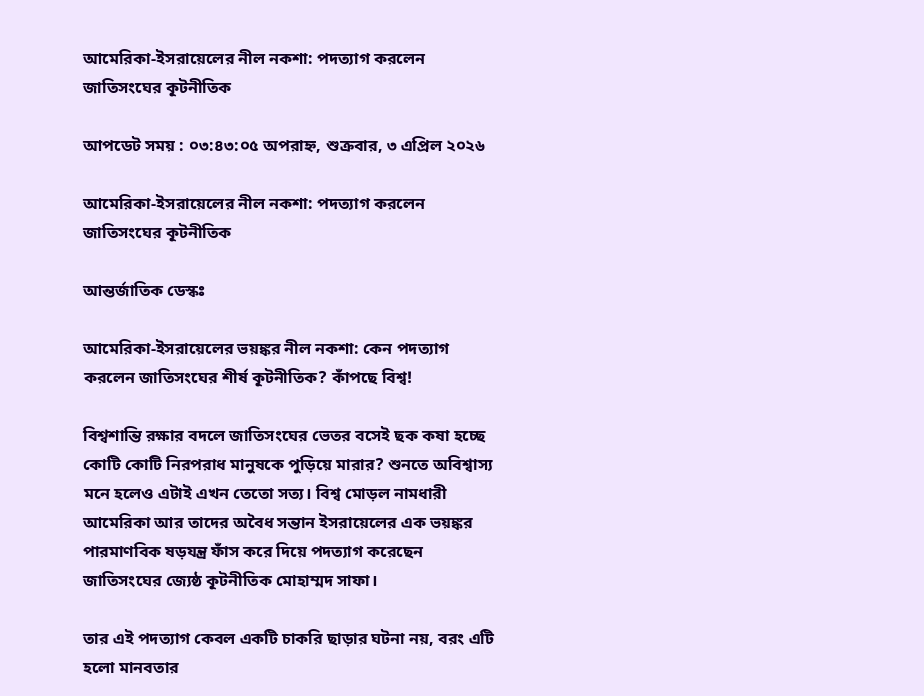আমেরিকা-ইসরায়েলের নীল নকশা: পদত্যাগ করলেন জাতিসংঘের কূটনীতিক

আপডেট সময় : ০৩:৪৩:০৫ অপরাহ্ন, শুক্রবার, ৩ এপ্রিল ২০২৬

আমেরিকা-ইসরায়েলের নীল নকশা: পদত্যাগ করলেন জাতিসংঘের কূটনীতিক

আন্তর্জাতিক ডেস্কঃ

আমেরিকা-ইসরায়েলের ভয়ঙ্কর নীল নকশা: কেন পদত্যাগ করলেন জাতিসংঘের শীর্ষ কূটনীতিক? কাঁপছে বিশ্ব!

বিশ্বশান্তি রক্ষার বদলে জাতিসংঘের ভেতর বসেই ছক কষা হচ্ছে কোটি কোটি নিরপরাধ মানুষকে পুড়িয়ে মারার? শুনতে অবিশ্বাস্য মনে হলেও এটাই এখন তেতো সত্য। বিশ্ব মোড়ল নামধারী আমেরিকা আর তাদের অবৈধ সন্তান ইসরায়েলের এক ভয়ঙ্কর পারমাণবিক ষড়যন্ত্র ফাঁস করে দিয়ে পদত্যাগ করেছেন জাতিসংঘের জ্যেষ্ঠ কূটনীতিক মোহাম্মদ সাফা।

তার এই পদত্যাগ কেবল একটি চাকরি ছাড়ার ঘটনা নয়, বরং এটি হলো মানবতার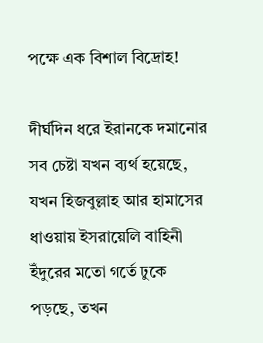পক্ষে এক বিশাল বিদ্রোহ!

দীর্ঘদিন ধরে ইরানকে দমানোর সব চেষ্টা যখন ব্যর্থ হয়েছে, যখন হিজবুল্লাহ আর হামাসের ধাওয়ায় ইসরায়েলি বাহিনী ইঁদুরের মতো গর্তে ঢুকে পড়ছে, তখন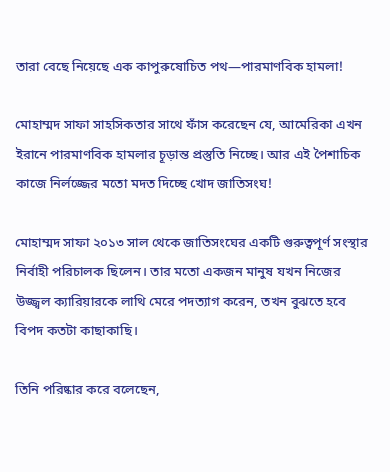তারা বেছে নিয়েছে এক কাপুরুষোচিত পথ—পারমাণবিক হামলা!

মোহাম্মদ সাফা সাহসিকতার সাথে ফাঁস করেছেন যে, আমেরিকা এখন ইরানে পারমাণবিক হামলার চূড়ান্ত প্রস্তুতি নিচ্ছে। আর এই পৈশাচিক কাজে নির্লজ্জের মতো মদত দিচ্ছে খোদ জাতিসংঘ!

মোহাম্মদ সাফা ২০১৩ সাল থেকে জাতিসংঘের একটি গুরুত্বপূর্ণ সংস্থার নির্বাহী পরিচালক ছিলেন। তার মতো একজন মানুষ যখন নিজের উজ্জ্বল ক্যারিয়ারকে লাথি মেরে পদত্যাগ করেন, তখন বুঝতে হবে বিপদ কতটা কাছাকাছি।

তিনি পরিষ্কার করে বলেছেন,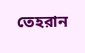তেহরান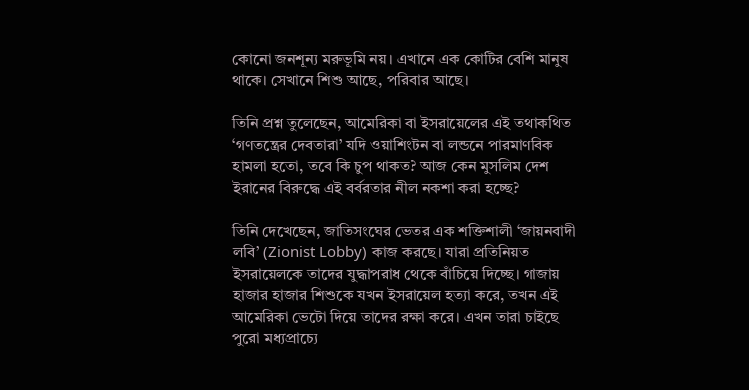কোনো জনশূন্য মরুভূমি নয়। এখানে এক কোটির বেশি মানুষ থাকে। সেখানে শিশু আছে, পরিবার আছে।

তিনি প্রশ্ন তুলেছেন, আমেরিকা বা ইসরায়েলের এই তথাকথিত ‘গণতন্ত্রের দেবতারা’ যদি ওয়াশিংটন বা লন্ডনে পারমাণবিক হামলা হতো, তবে কি চুপ থাকত? আজ কেন মুসলিম দেশ ইরানের বিরুদ্ধে এই বর্বরতার নীল নকশা করা হচ্ছে?

তিনি দেখেছেন, জাতিসংঘের ভেতর এক শক্তিশালী ‘জায়নবাদী লবি’ (Zionist Lobby) কাজ করছে। যারা প্রতিনিয়ত ইসরায়েলকে তাদের যুদ্ধাপরাধ থেকে বাঁচিয়ে দিচ্ছে। গাজায় হাজার হাজার শিশুকে যখন ইসরায়েল হত্যা করে, তখন এই আমেরিকা ভেটো দিয়ে তাদের রক্ষা করে। এখন তারা চাইছে পুরো মধ্যপ্রাচ্যে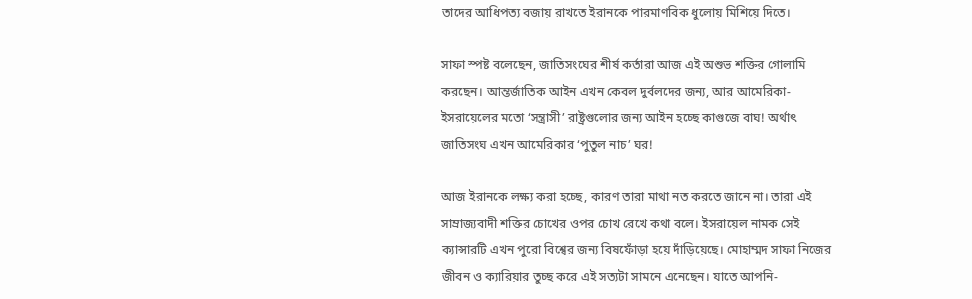তাদের আধিপত্য বজায় রাখতে ইরানকে পারমাণবিক ধুলোয় মিশিয়ে দিতে।

সাফা স্পষ্ট বলেছেন, জাতিসংঘের শীর্ষ কর্তারা আজ এই অশুভ শক্তির গোলামি করছেন। আন্তর্জাতিক আইন এখন কেবল দুর্বলদের জন্য, আর আমেরিকা-ইসরায়েলের মতো ‘সন্ত্রাসী’ রাষ্ট্রগুলোর জন্য আইন হচ্ছে কাগুজে বাঘ! অর্থাৎ জাতিসংঘ এখন আমেরিকার ‘পুতুল নাচ’ ঘর!

আজ ইরানকে লক্ষ্য করা হচ্ছে, কারণ তারা মাথা নত করতে জানে না। তারা এই সাম্রাজ্যবাদী শক্তির চোখের ওপর চোখ রেখে কথা বলে। ইসরায়েল নামক সেই ক্যান্সারটি এখন পুরো বিশ্বের জন্য বিষফোঁড়া হয়ে দাঁড়িয়েছে। মোহাম্মদ সাফা নিজের জীবন ও ক্যারিয়ার তুচ্ছ করে এই সত্যটা সামনে এনেছেন। যাতে আপনি-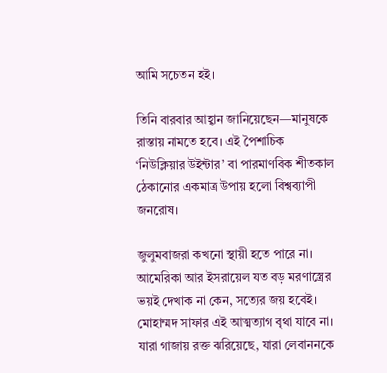আমি সচেতন হই।

তিনি বারবার আহ্বান জানিয়েছেন—মানুষকে রাস্তায় নামতে হবে। এই পৈশাচিক ‘নিউক্লিয়ার উইন্টার’ বা পারমাণবিক শীতকাল ঠেকানোর একমাত্র উপায় হলো বিশ্বব্যাপী জনরোষ।

জুলুমবাজরা কখনো স্থায়ী হতে পারে না। আমেরিকা আর ইসরায়েল যত বড় মরণাস্ত্রের ভয়ই দেখাক না কেন, সত্যের জয় হবেই। মোহাম্মদ সাফার এই আত্মত্যাগ বৃথা যাবে না। যারা গাজায় রক্ত ঝরিয়েছে, যারা লেবাননকে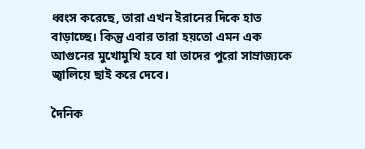ধ্বংস করেছে, তারা এখন ইরানের দিকে হাত বাড়াচ্ছে। কিন্তু এবার তারা হয়তো এমন এক আগুনের মুখোমুখি হবে যা তাদের পুরো সাম্রাজ্যকে জ্বালিয়ে ছাই করে দেবে।

দৈনিক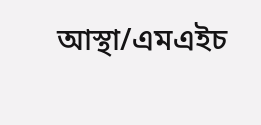আস্থা/এমএইচ